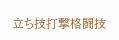立ち技打撃格闘技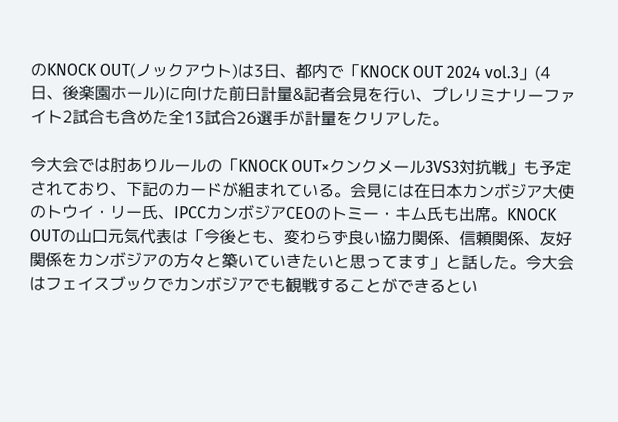のKNOCK OUT(ノックアウト)は3日、都内で「KNOCK OUT 2024 vol.3」(4日、後楽園ホール)に向けた前日計量&記者会見を行い、プレリミナリーファイト2試合も含めた全13試合26選手が計量をクリアした。

今大会では肘ありルールの「KNOCK OUT×クンクメール3VS3対抗戦」も予定されており、下記のカードが組まれている。会見には在日本カンボジア大使のトウイ・リー氏、IPCCカンボジアCEOのトミー・キム氏も出席。KNOCK OUTの山口元気代表は「今後とも、変わらず良い協力関係、信頼関係、友好関係をカンボジアの方々と築いていきたいと思ってます」と話した。今大会はフェイスブックでカンボジアでも観戦することができるとい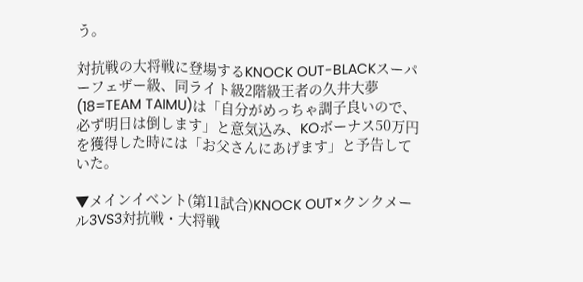う。

対抗戦の大将戦に登場するKNOCK OUT-BLACKスーパーフェザー級、同ライト級2階級王者の久井大夢(18=TEAM TAIMU)は「自分がめっちゃ調子良いので、必ず明日は倒します」と意気込み、KOボーナス50万円を獲得した時には「お父さんにあげます」と予告していた。

▼メインイベント(第11試合)KNOCK OUT×クンクメール3VS3対抗戦・大将戦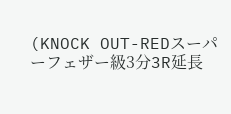(KNOCK OUT-REDスーパーフェザー級3分3R延長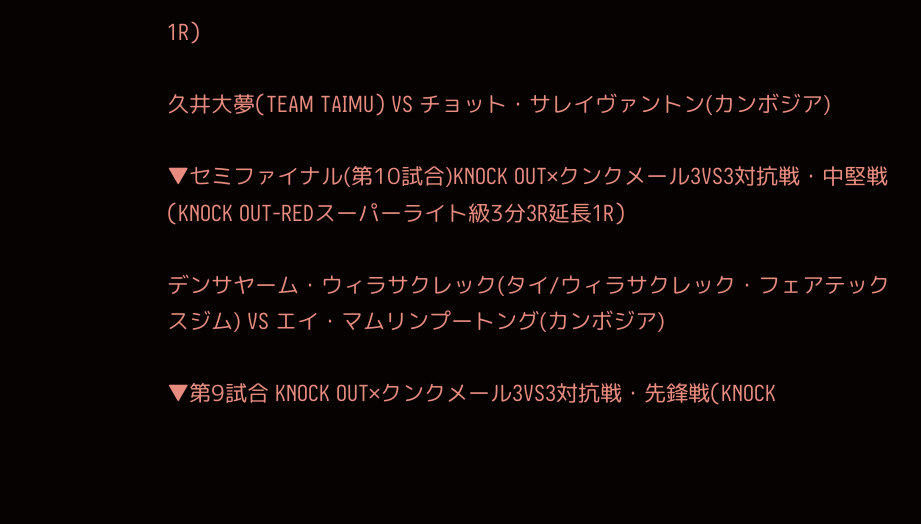1R)

久井大夢(TEAM TAIMU) VS チョット・サレイヴァントン(カンボジア)

▼セミファイナル(第10試合)KNOCK OUT×クンクメール3VS3対抗戦・中堅戦(KNOCK OUT-REDスーパーライト級3分3R延長1R)

デンサヤーム・ウィラサクレック(タイ/ウィラサクレック・フェアテックスジム) VS エイ・マムリンプートング(カンボジア)

▼第9試合 KNOCK OUT×クンクメール3VS3対抗戦・先鋒戦(KNOCK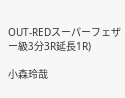OUT-REDスーパーフェザー級3分3R延長1R)

小森玲哉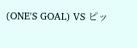(ONE'S GOAL) VS ピッ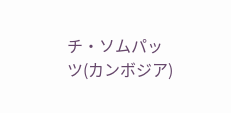チ・ソムパッツ(カンボジア)